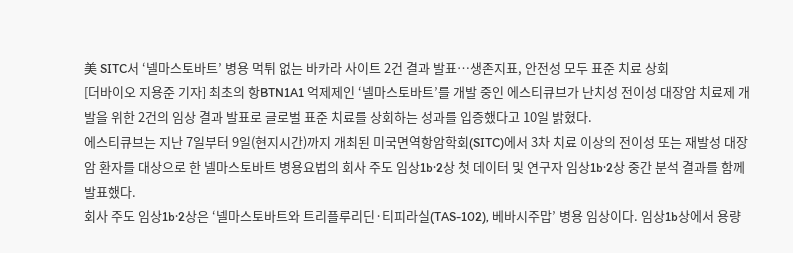美 SITC서 ‘넬마스토바트’ 병용 먹튀 없는 바카라 사이트 2건 결과 발표…생존지표, 안전성 모두 표준 치료 상회
[더바이오 지용준 기자] 최초의 항BTN1A1 억제제인 ‘넬마스토바트’를 개발 중인 에스티큐브가 난치성 전이성 대장암 치료제 개발을 위한 2건의 임상 결과 발표로 글로벌 표준 치료를 상회하는 성과를 입증했다고 10일 밝혔다.
에스티큐브는 지난 7일부터 9일(현지시간)까지 개최된 미국면역항암학회(SITC)에서 3차 치료 이상의 전이성 또는 재발성 대장암 환자를 대상으로 한 넬마스토바트 병용요법의 회사 주도 임상1b·2상 첫 데이터 및 연구자 임상1b·2상 중간 분석 결과를 함께 발표했다.
회사 주도 임상1b·2상은 ‘넬마스토바트와 트리플루리딘·티피라실(TAS-102), 베바시주맙’ 병용 임상이다. 임상1b상에서 용량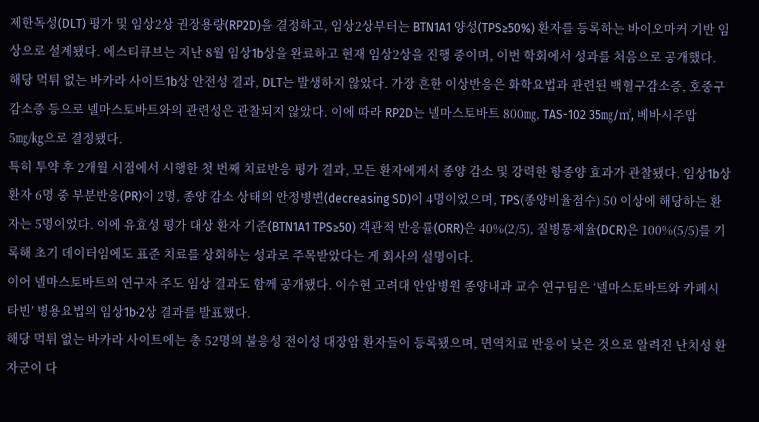제한독성(DLT) 평가 및 임상2상 권장용량(RP2D)을 결정하고, 임상2상부터는 BTN1A1 양성(TPS≥50%) 환자를 등록하는 바이오마커 기반 임상으로 설계됐다. 에스티큐브는 지난 8월 임상1b상을 완료하고 현재 임상2상을 진행 중이며, 이번 학회에서 성과를 처음으로 공개했다.
해당 먹튀 없는 바카라 사이트1b상 안전성 결과, DLT는 발생하지 않았다. 가장 흔한 이상반응은 화학요법과 관련된 백혈구감소증, 호중구감소증 등으로 넬마스토바트와의 관련성은 관찰되지 않았다. 이에 따라 RP2D는 넬마스토바트 800㎎, TAS-102 35㎎/㎡, 베바시주맙 5㎎/㎏으로 결정됐다.
특히 투약 후 2개월 시점에서 시행한 첫 번째 치료반응 평가 결과, 모든 환자에게서 종양 감소 및 강력한 항종양 효과가 관찰됐다. 임상1b상 환자 6명 중 부분반응(PR)이 2명, 종양 감소 상태의 안정병변(decreasing SD)이 4명이었으며, TPS(종양비율점수) 50 이상에 해당하는 환자는 5명이었다. 이에 유효성 평가 대상 환자 기준(BTN1A1 TPS≥50) 객관적 반응률(ORR)은 40%(2/5), 질병통제율(DCR)은 100%(5/5)를 기록해 초기 데이터임에도 표준 치료를 상회하는 성과로 주목받았다는 게 회사의 설명이다.
이어 넬마스토바트의 연구자 주도 임상 결과도 함께 공개됐다. 이수현 고려대 안암병원 종양내과 교수 연구팀은 ‘넬마스토바트와 카페시타빈’ 병용요법의 임상1b·2상 결과를 발표했다.
해당 먹튀 없는 바카라 사이트에는 총 52명의 불응성 전이성 대장암 환자들이 등록됐으며, 면역치료 반응이 낮은 것으로 알려진 난치성 환자군이 다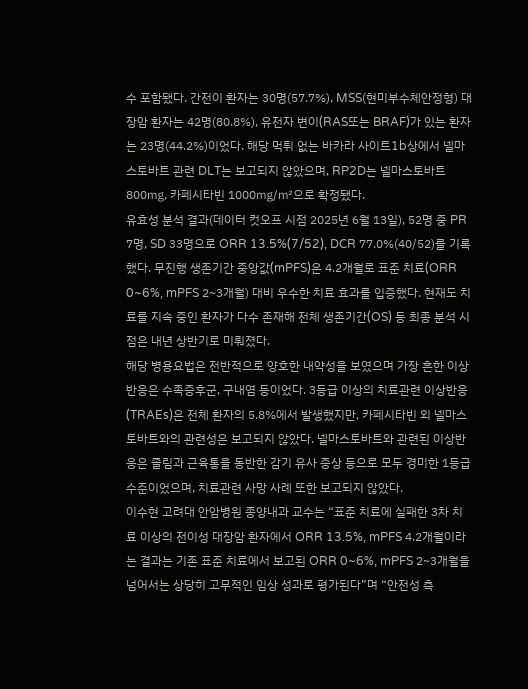수 포함됐다. 간전이 환자는 30명(57.7%), MSS(현미부수체안정형) 대장암 환자는 42명(80.8%), 유전자 변이(RAS또는 BRAF)가 있는 환자는 23명(44.2%)이었다. 해당 먹튀 없는 바카라 사이트1b상에서 넬마스토바트 관련 DLT는 보고되지 않았으며, RP2D는 넬마스토바트 800㎎, 카페시타빈 1000㎎/㎡으로 확정됐다.
유효성 분석 결과(데이터 컷오프 시점 2025년 6월 13일), 52명 중 PR 7명, SD 33명으로 ORR 13.5%(7/52), DCR 77.0%(40/52)를 기록했다. 무진행 생존기간 중앙값(mPFS)은 4.2개월로 표준 치료(ORR 0~6%, mPFS 2~3개월) 대비 우수한 치료 효과를 입증했다. 현재도 치료를 지속 중인 환자가 다수 존재해 전체 생존기간(OS) 등 최종 분석 시점은 내년 상반기로 미뤄졌다.
해당 병용요법은 전반적으로 양호한 내약성을 보였으며 가장 흔한 이상반응은 수족증후군, 구내염 등이었다. 3등급 이상의 치료관련 이상반응(TRAEs)은 전체 환자의 5.8%에서 발생했지만, 카페시타빈 외 넬마스토바트와의 관련성은 보고되지 않았다. 넬마스토바트와 관련된 이상반응은 졸림과 근육통을 동반한 감기 유사 증상 등으로 모두 경미한 1등급 수준이었으며, 치료관련 사망 사례 또한 보고되지 않았다.
이수현 고려대 안암병원 종양내과 교수는 “표준 치료에 실패한 3차 치료 이상의 전이성 대장암 환자에서 ORR 13.5%, mPFS 4.2개월이라는 결과는 기존 표준 치료에서 보고된 ORR 0~6%, mPFS 2~3개월을 넘어서는 상당히 고무적인 임상 성과로 평가된다”며 “안전성 측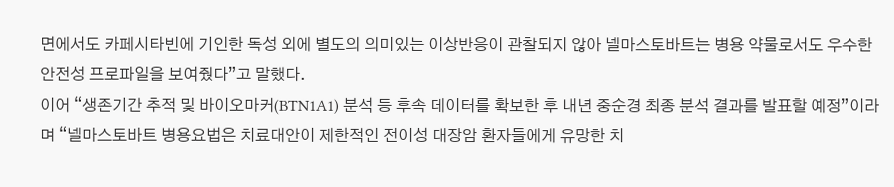면에서도 카페시타빈에 기인한 독성 외에 별도의 의미있는 이상반응이 관찰되지 않아 넬마스토바트는 병용 약물로서도 우수한 안전성 프로파일을 보여줬다”고 말했다.
이어 “생존기간 추적 및 바이오마커(BTN1A1) 분석 등 후속 데이터를 확보한 후 내년 중순경 최종 분석 결과를 발표할 예정”이라며 “넬마스토바트 병용요법은 치료대안이 제한적인 전이성 대장암 환자들에게 유망한 치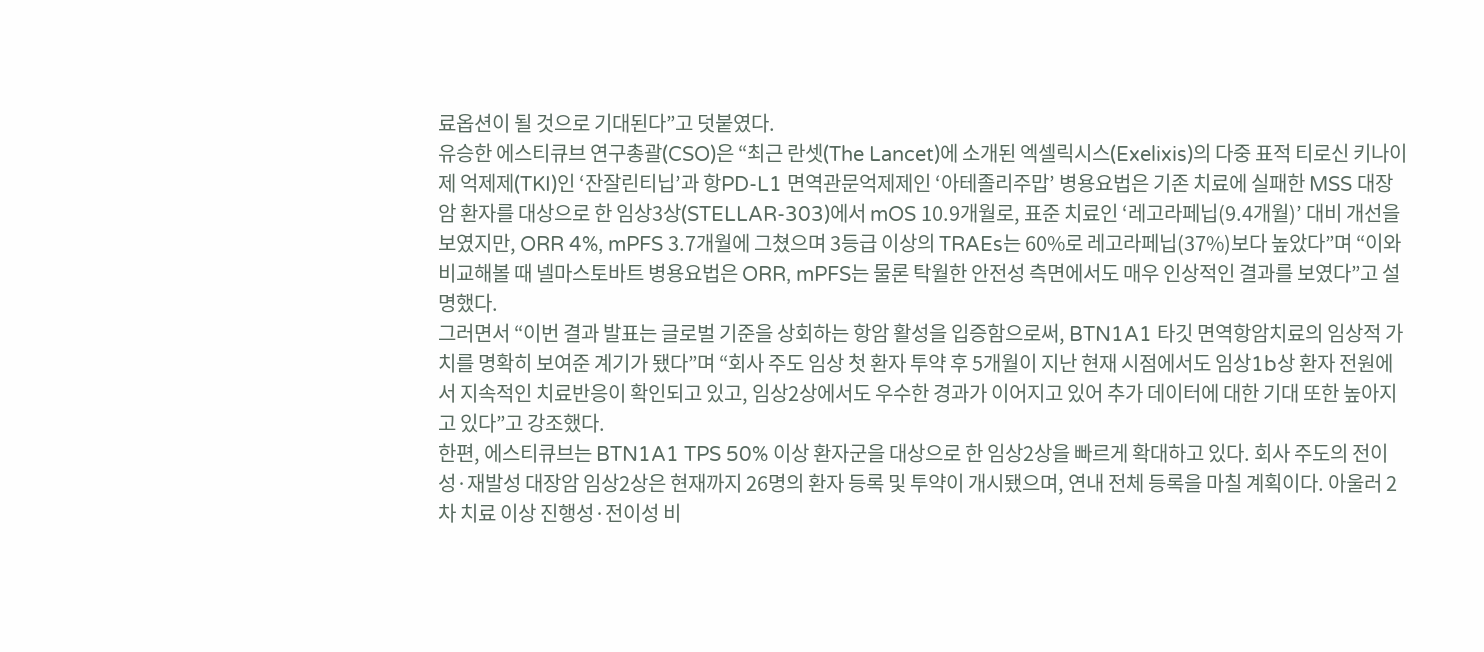료옵션이 될 것으로 기대된다”고 덧붙였다.
유승한 에스티큐브 연구총괄(CSO)은 “최근 란셋(The Lancet)에 소개된 엑셀릭시스(Exelixis)의 다중 표적 티로신 키나이제 억제제(TKI)인 ‘잔잘린티닙’과 항PD-L1 면역관문억제제인 ‘아테졸리주맙’ 병용요법은 기존 치료에 실패한 MSS 대장암 환자를 대상으로 한 임상3상(STELLAR-303)에서 mOS 10.9개월로, 표준 치료인 ‘레고라페닙(9.4개월)’ 대비 개선을 보였지만, ORR 4%, mPFS 3.7개월에 그쳤으며 3등급 이상의 TRAEs는 60%로 레고라페닙(37%)보다 높았다”며 “이와 비교해볼 때 넬마스토바트 병용요법은 ORR, mPFS는 물론 탁월한 안전성 측면에서도 매우 인상적인 결과를 보였다”고 설명했다.
그러면서 “이번 결과 발표는 글로벌 기준을 상회하는 항암 활성을 입증함으로써, BTN1A1 타깃 면역항암치료의 임상적 가치를 명확히 보여준 계기가 됐다”며 “회사 주도 임상 첫 환자 투약 후 5개월이 지난 현재 시점에서도 임상1b상 환자 전원에서 지속적인 치료반응이 확인되고 있고, 임상2상에서도 우수한 경과가 이어지고 있어 추가 데이터에 대한 기대 또한 높아지고 있다”고 강조했다.
한편, 에스티큐브는 BTN1A1 TPS 50% 이상 환자군을 대상으로 한 임상2상을 빠르게 확대하고 있다. 회사 주도의 전이성·재발성 대장암 임상2상은 현재까지 26명의 환자 등록 및 투약이 개시됐으며, 연내 전체 등록을 마칠 계획이다. 아울러 2차 치료 이상 진행성·전이성 비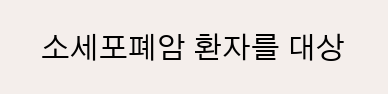소세포폐암 환자를 대상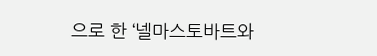으로 한 ‘넬마스토바트와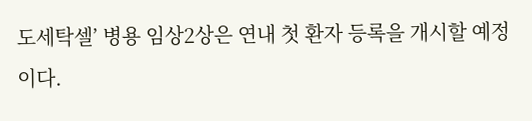도세탁셀’ 병용 임상2상은 연내 첫 환자 등록을 개시할 예정이다.